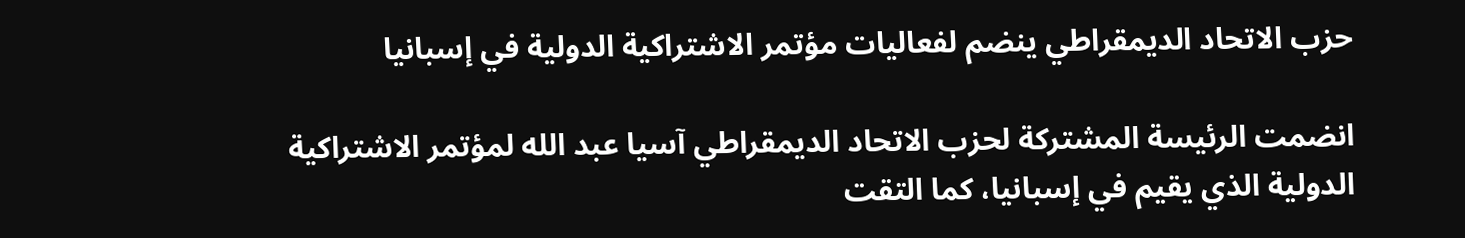حزب الاتحاد الديمقراطي ينضم لفعاليات مؤتمر الاشتراكية الدولية في إسبانيا

انضمت الرئيسة المشتركة لحزب الاتحاد الديمقراطي آسيا عبد الله لمؤتمر الاشتراكية الدولية الذي يقيم في إسبانيا، كما التقت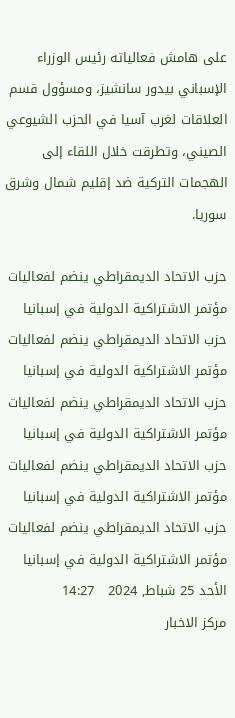على هامش فعالياته رئيس الوزراء الإسباني بيدور سانشيز، ومسؤول قسم العلاقات لغرب آسيا في الحزب الشيوعي الصيني، وتطرقت خلال اللقاء إلى الهجمات التركية ضد إقليم شمال وشرق سوريا.

حزب الاتحاد الديمقراطي ينضم لفعاليات مؤتمر الاشتراكية الدولية في إسبانيا
حزب الاتحاد الديمقراطي ينضم لفعاليات مؤتمر الاشتراكية الدولية في إسبانيا
حزب الاتحاد الديمقراطي ينضم لفعاليات مؤتمر الاشتراكية الدولية في إسبانيا
حزب الاتحاد الديمقراطي ينضم لفعاليات مؤتمر الاشتراكية الدولية في إسبانيا
حزب الاتحاد الديمقراطي ينضم لفعاليات مؤتمر الاشتراكية الدولية في إسبانيا
الأحد 25 شباط, 2024   14:27
مركز الاخبار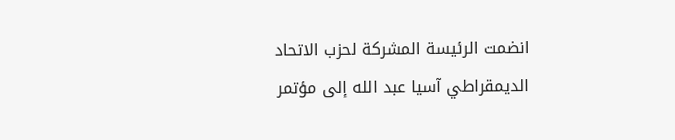انضمت الرئيسة المشركة لحزب الاتحاد الديمقراطي آسيا عبد الله إلى مؤتمر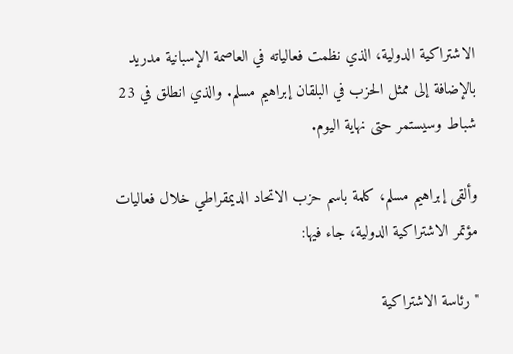الاشتراكية الدولية، الذي نظمت فعالياته في العاصمة الإسبانية مدريد بالإضافة إلى ممثل الحزب في البلقان إبراهيم مسلم. والذي انطلق في 23 شباط وسيستمر حتى نهاية اليوم.

وألقى إبراهيم مسلم، كلمة باسم حزب الاتحاد الديمقراطي خلال فعاليات مؤتمر الاشتراكية الدولية، جاء فيها:

"رئاسة الاشتراكية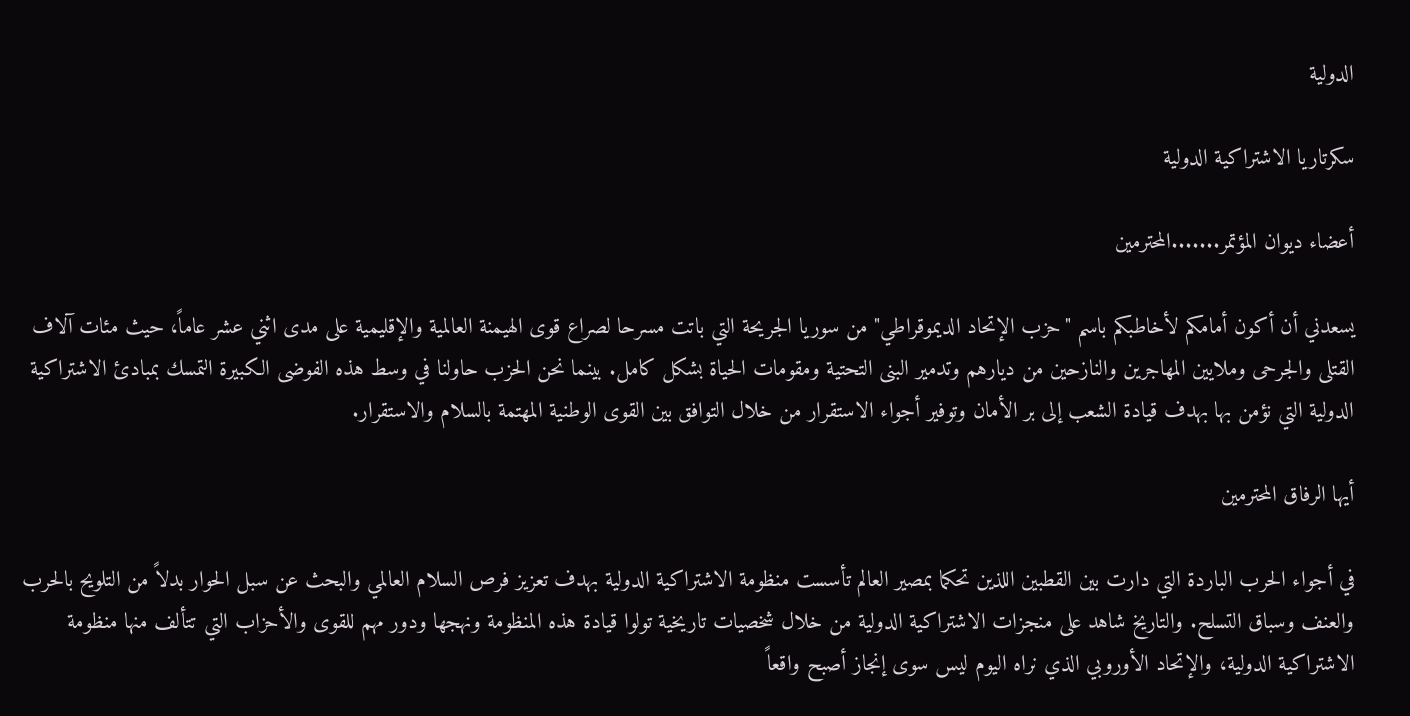الدولية

سكرتاريا الاشتراكية الدولية

أعضاء ديوان المؤتمر.......المحترمين

يسعدني أن أكون أمامكم لأخاطبكم باسم "حزب الإتحاد الديموقراطي" من سوريا الجريحة التي باتت مسرحا لصراع قوى الهيمنة العالمية والإقليمية على مدى اثني عشر عاماً، حيث مئات آلاف القتلى والجرحى وملايين المهاجرين والنازحين من ديارهم وتدمير البنى التحتية ومقومات الحياة بشكل كامل. بينما نحن الحزب حاولنا في وسط هذه الفوضى الكبيرة التمسك بمبادئ الاشتراكية الدولية التي نؤمن بها بهدف قيادة الشعب إلى بر الأمان وتوفير أجواء الاستقرار من خلال التوافق بين القوى الوطنية المهتمة بالسلام والاستقرار.

أيها الرفاق المحترمين

في أجواء الحرب الباردة التي دارت بين القطبين اللذين تحكما بمصير العالم تأسست منظومة الاشتراكية الدولية بهدف تعزيز فرص السلام العالمي والبحث عن سبل الحوار بدلاً من التلويح بالحرب والعنف وسباق التسلح. والتاريخ شاهد على منجزات الاشتراكية الدولية من خلال شخصيات تاريخية تولوا قيادة هذه المنظومة ونهجها ودور مهم للقوى والأحزاب التي تتألف منها منظومة الاشتراكية الدولية، والإتحاد الأوروبي الذي نراه اليوم ليس سوى إنجاز أصبح واقعاً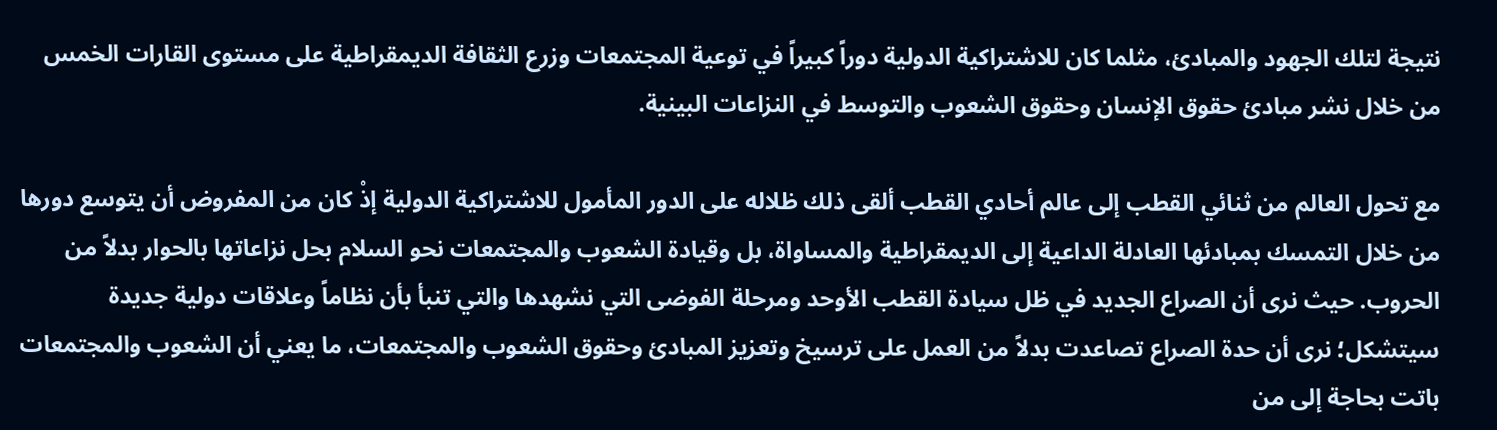نتيجة لتلك الجهود والمبادئ، مثلما كان للاشتراكية الدولية دوراً كبيراً في توعية المجتمعات وزرع الثقافة الديمقراطية على مستوى القارات الخمس من خلال نشر مبادئ حقوق الإنسان وحقوق الشعوب والتوسط في النزاعات البينية.

مع تحول العالم من ثنائي القطب إلى عالم أحادي القطب ألقى ذلك ظلاله على الدور المأمول للاشتراكية الدولية إذْ كان من المفروض أن يتوسع دورها من خلال التمسك بمبادئها العادلة الداعية إلى الديمقراطية والمساواة، بل وقيادة الشعوب والمجتمعات نحو السلام بحل نزاعاتها بالحوار بدلاً من الحروب. حيث نرى أن الصراع الجديد في ظل سيادة القطب الأوحد ومرحلة الفوضى التي نشهدها والتي تنبأ بأن نظاماً وعلاقات دولية جديدة سيتشكل؛ نرى أن حدة الصراع تصاعدت بدلاً من العمل على ترسيخ وتعزيز المبادئ وحقوق الشعوب والمجتمعات، ما يعني أن الشعوب والمجتمعات باتت بحاجة إلى من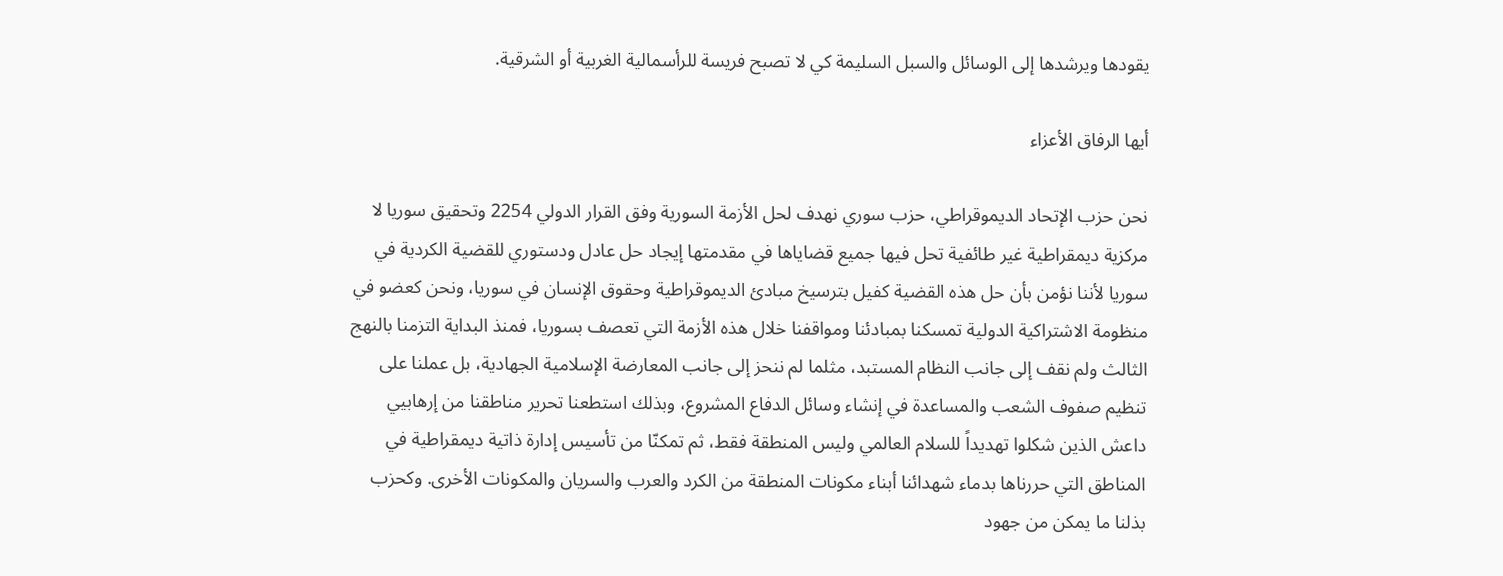يقودها ويرشدها إلى الوسائل والسبل السليمة كي لا تصبح فريسة للرأسمالية الغربية أو الشرقية.

أيها الرفاق الأعزاء

نحن حزب الإتحاد الديموقراطي، حزب سوري نهدف لحل الأزمة السورية وفق القرار الدولي 2254 وتحقيق سوريا لا مركزية ديمقراطية غير طائفية تحل فيها جميع قضاياها في مقدمتها إيجاد حل عادل ودستوري للقضية الكردية في سوريا لأننا نؤمن بأن حل هذه القضية كفيل بترسيخ مبادئ الديموقراطية وحقوق الإنسان في سوريا، ونحن كعضو في منظومة الاشتراكية الدولية تمسكنا بمبادئنا ومواقفنا خلال هذه الأزمة التي تعصف بسوريا، فمنذ البداية التزمنا بالنهج الثالث ولم نقف إلى جانب النظام المستبد، مثلما لم ننحز إلى جانب المعارضة الإسلامية الجهادية، بل عملنا على تنظيم صفوف الشعب والمساعدة في إنشاء وسائل الدفاع المشروع، وبذلك استطعنا تحرير مناطقنا من إرهابيي داعش الذين شكلوا تهديداً للسلام العالمي وليس المنطقة فقط، ثم تمكنّا من تأسيس إدارة ذاتية ديمقراطية في المناطق التي حررناها بدماء شهدائنا أبناء مكونات المنطقة من الكرد والعرب والسريان والمكونات الأخرى. وكحزب بذلنا ما يمكن من جهود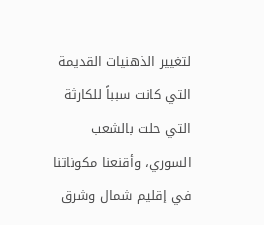لتغيير الذهنيات القديمة التي كانت سبباً للكارثة التي حلت بالشعب السوري، وأقنعنا مكوناتنا في إقليم شمال وشرق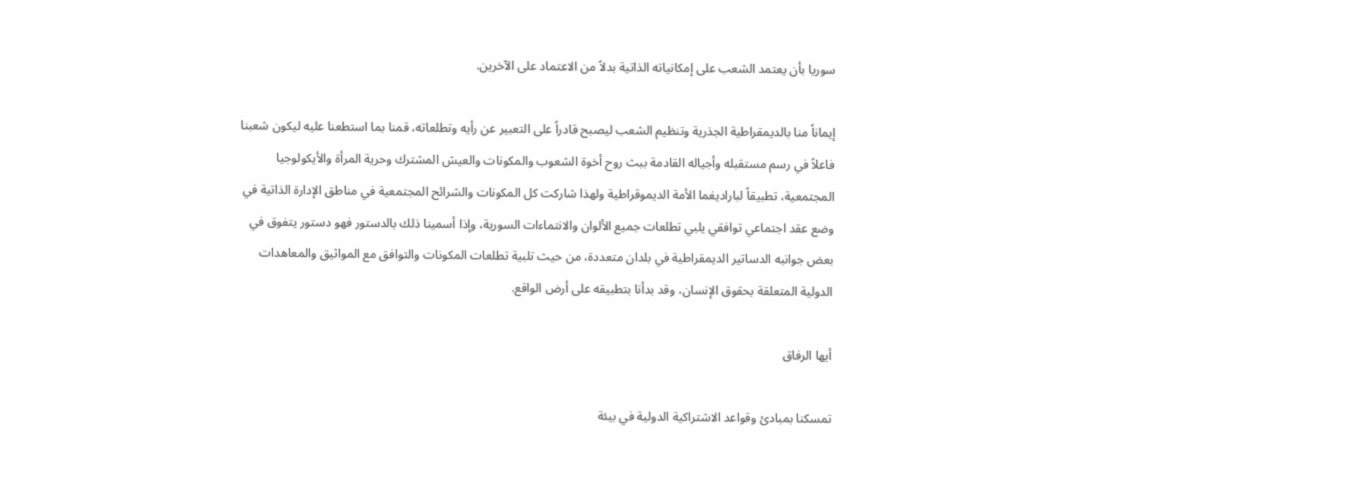سوريا بأن يعتمد الشعب على إمكانياته الذاتية بدلاً من الاعتماد على الآخرين.

إيماناً منا بالديمقراطية الجذرية وتنظيم الشعب ليصبح قادراً على التعبير عن رأيه وتطلعاته، قمنا بما استطعنا عليه ليكون شعبنا فاعلاً في رسم مستقبله وأجياله القادمة ببث روح أخوة الشعوب والمكونات والعيش المشترك وحرية المرأة والأيكولوجيا المجتمعية، تطبيقاً لباراديغما الأمة الديموقراطية ولهذا شاركت كل المكونات والشرائح المجتمعية في مناطق الإدارة الذاتية في وضع عقد اجتماعي توافقي يلبي تطلعات جميع الألوان والانتماءات السورية، وإذا أسمينا ذلك بالدستور فهو دستور يتفوق في بعض جوانبه الدساتير الديمقراطية في بلدان متعددة، من حيث تلبية تطلعات المكونات والتوافق مع المواثيق والمعاهدات الدولية المتعلقة بحقوق الإنسان، وقد بدأنا بتطبيقه على أرض الواقع.

أيها الرفاق

تمسكنا بمبادئ وقواعد الاشتراكية الدولية في بيئة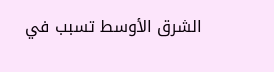الشرق الأوسط تسبب في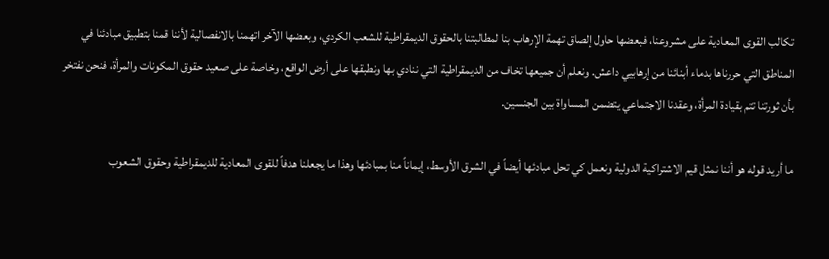تكالب القوى المعادية على مشروعنا، فبعضها حاول إلصاق تهمة الإرهاب بنا لمطالبتنا بالحقوق الديمقراطية للشعب الكردي، وبعضها الآخر اتهمنا بالانفصالية لأننا قمنا بتطبيق مبادئنا في المناطق التي حررناها بدماء أبنائنا من إرهابيي داعش. ونعلم أن جميعها تخاف من الديمقراطية التي ننادي بها ونطبقها على أرض الواقع، وخاصة على صعيد حقوق المكونات والمرأة، فنحن نفتخر بأن ثورتنا تتم بقيادة المرأة، وعقدنا الاجتماعي يتضمن المساواة بين الجنسين.

ما أريد قوله هو أننا نمثل قيم الاشتراكية الدولية ونعمل كي تحل مبادئها أيضاً في الشرق الأوسط، إيماناً منا بمبادئها وهذا ما يجعلنا هدفاً للقوى المعادية للديمقراطية وحقوق الشعوب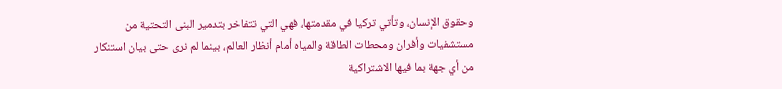وحقوق الإنسان، وتأتي تركيا في مقدمتها، فهي التي تتفاخر بتدمير البنى التحتية من مستشفيات وأفران ومحطات الطاقة والمياه أمام أنظار العالم، بينما لم نرى حتى بيان استنكار من أي جهة بما فيها الاشتراكية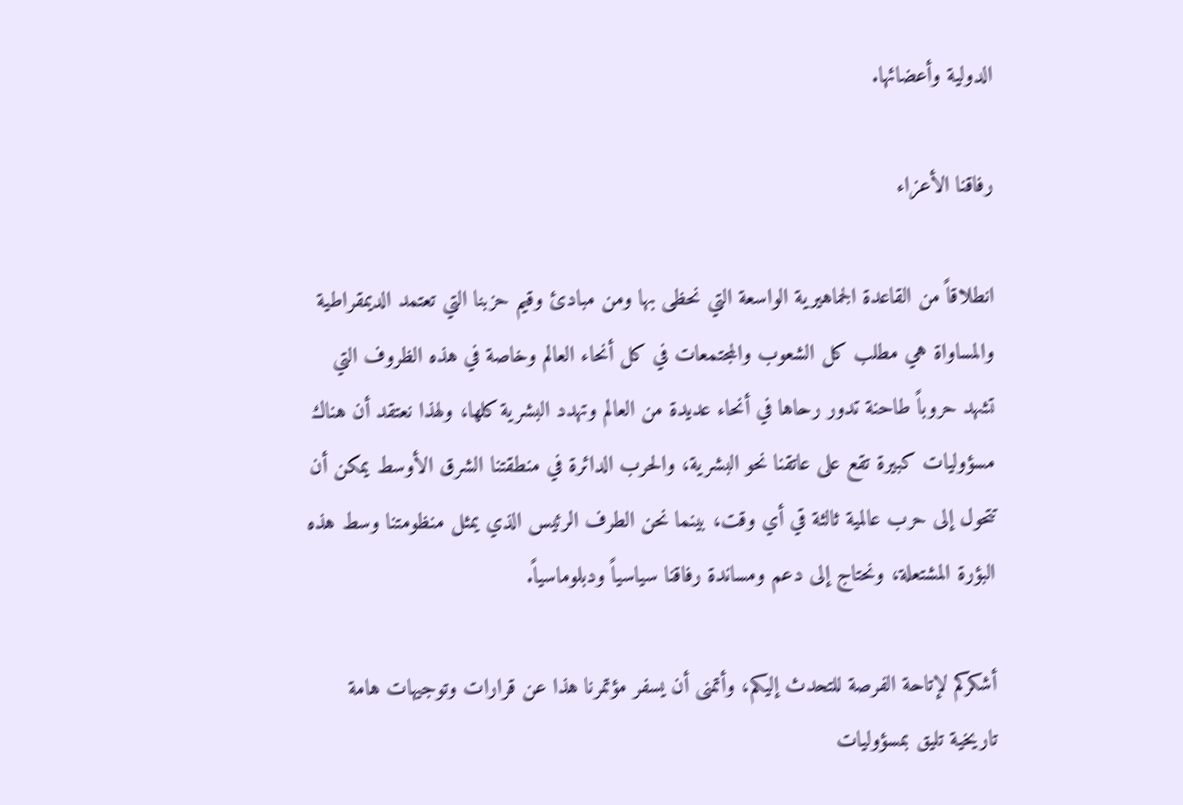الدولية وأعضائها.

رفاقنا الأعزاء

انطلاقاً من القاعدة الجماهيرية الواسعة التي نحظى بها ومن مبادئ وقيم حزبنا التي تعتمد الديمقراطية والمساواة هي مطلب كل الشعوب والمجتمعات في كل أنحاء العالم وخاصة في هذه الظروف التي تشهد حروباً طاحنة تدور رحاها في أنحاء عديدة من العالم وتهدد البشرية كلها، ولهذا نعتقد أن هناك مسؤوليات كبيرة تقع على عاتقنا نحو البشرية، والحرب الدائرة في منطقتنا الشرق الأوسط يمكن أن تتحول إلى حرب عالمية ثالثة قي أي وقت، بينما نحن الطرف الرئيس الذي يمثل منظومتنا وسط هذه البؤرة المشتعلة، ونحتاج إلى دعم ومساندة رفاقنا سياسياً ودبلوماسياً.

أشكركم لإتاحة الفرصة للتحدث إليكم، وأتمنى أن يسفر مؤتمرنا هذا عن قرارات وتوجيهات هامة تاريخية تليق بمسؤوليات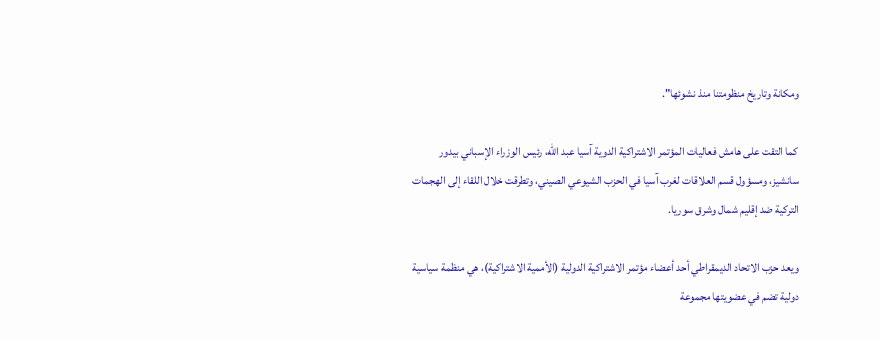ومكانة وتاريخ منظومتنا منذ نشوئها".

كما التقت على هامش فعاليات المؤتمر الاشتراكية الدوية آسيا عبد الله، رئيس الوزراء الإسباني بيدور سانشيز، ومسؤول قسم العلاقات لغرب آسيا في الحزب الشيوعي الصيني، وتطرقت خلال اللقاء إلى الهجمات التركية ضد إقليم شمال وشرق سوريا.

ويعد حزب الاتحاد الديمقراطي أحد أعضاء مؤتمر الاشتراكية الدولية (الأممية الاشتراكية)، هي منظمة سياسية دولية تضم في عضويتها مجموعة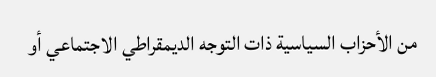من الأحزاب السياسية ذات التوجه الديمقراطي الاجتماعي أو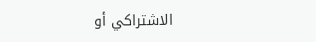الاشتراكي أو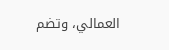العمالي، وتضم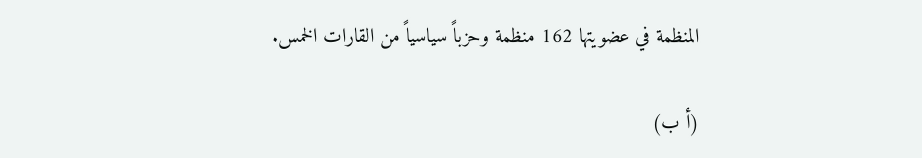المنظمة في عضويتها 162 منظمة وحزباً سياسياً من القارات الخمس.

(أ ب)